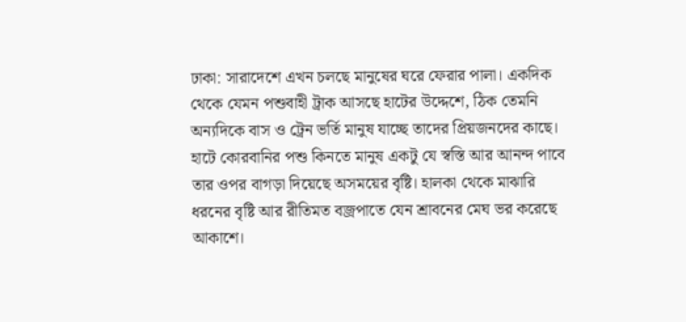ঢাকা: সারাদেশে এখন চলছে মানুষের ঘরে ফেরার পালা। একদিক থেকে যেমন পশুবাহী ট্রাক আসছে হাটের উদ্দেশে, ঠিক তেমনি অন্যদিকে বাস ও ট্রেন ভর্তি মানুষ যাচ্ছে তাদের প্রিয়জনদের কাছে। হাটে কোরবানির পশু কিনতে মানুষ একটু যে স্বস্তি আর আনন্দ পাবে তার ওপর বাগড়া দিয়েছে অসময়ের বৃষ্টি। হালকা থেকে মাঝারি ধরনের বৃষ্টি আর রীতিমত বজ্রপাতে যেন শ্রাবনের মেঘ ভর করেছে আকাশে।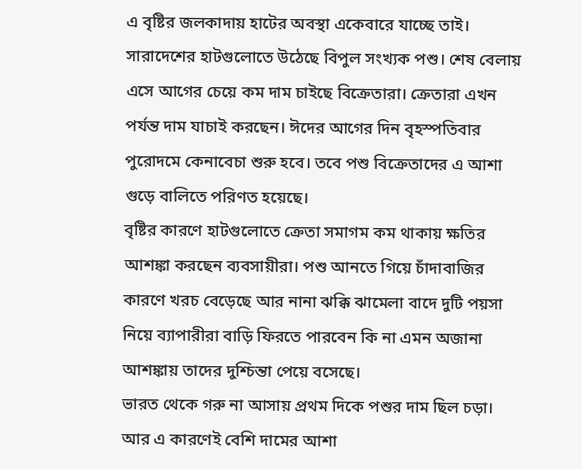এ বৃষ্টির জলকাদায় হাটের অবস্থা একেবারে যাচ্ছে তাই।
সারাদেশের হাটগুলোতে উঠেছে বিপুল সংখ্যক পশু। শেষ বেলায় এসে আগের চেয়ে কম দাম চাইছে বিক্রেতারা। ক্রেতারা এখন পর্যন্ত দাম যাচাই করছেন। ঈদের আগের দিন বৃহস্পতিবার পুরোদমে কেনাবেচা শুরু হবে। তবে পশু বিক্রেতাদের এ আশা গুড়ে বালিতে পরিণত হয়েছে।
বৃষ্টির কারণে হাটগুলোতে ক্রেতা সমাগম কম থাকায় ক্ষতির আশঙ্কা করছেন ব্যবসায়ীরা। পশু আনতে গিয়ে চাঁদাবাজির কারণে খরচ বেড়েছে আর নানা ঝক্কি ঝামেলা বাদে দুটি পয়সা নিয়ে ব্যাপারীরা বাড়ি ফিরতে পারবেন কি না এমন অজানা আশঙ্কায় তাদের দুশ্চিন্তা পেয়ে বসেছে।
ভারত থেকে গরু না আসায় প্রথম দিকে পশুর দাম ছিল চড়া। আর এ কারণেই বেশি দামের আশা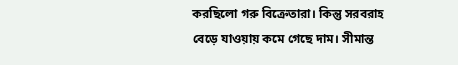করছিলো গরু বিক্রেতারা। কিন্তু সরবরাহ বেড়ে যাওয়ায় কমে গেছে দাম। সীমান্ত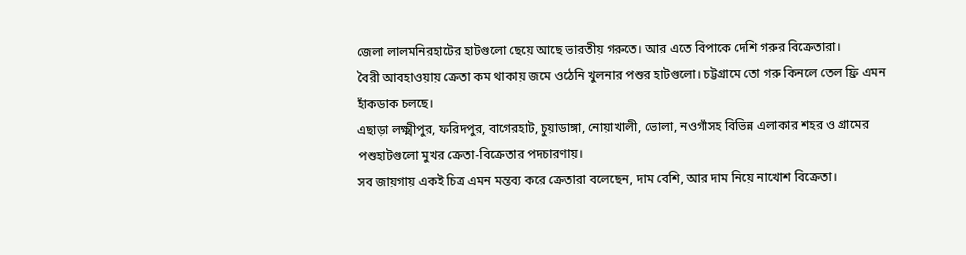জেলা লালমনিরহাটের হাটগুলো ছেয়ে আছে ভারতীয় গরুতে। আর এতে বিপাকে দেশি গরুর বিক্রেতারা।
বৈরী আবহাওয়ায় ক্রেতা কম থাকায় জমে ওঠেনি খুলনার পশুর হাটগুলো। চট্টগ্রামে তো গরু কিনলে তেল ফ্রি এমন হাঁকডাক চলছে।
এছাড়া লক্ষ্মীপুর, ফরিদপুর, বাগেরহাট, চুয়াডাঙ্গা, নোয়াখালী, ভোলা, নওগাঁসহ বিভিন্ন এলাকার শহর ও গ্রামের পশুহাটগুলো মুখর ক্রেতা-বিক্রেতার পদচারণায়।
সব জায়গায় একই চিত্র এমন মন্তব্য করে ক্রেতারা বলেছেন, দাম বেশি, আর দাম নিয়ে নাখোশ বিক্রেতা।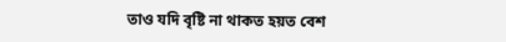তাও যদি বৃষ্টি না থাকত হয়ত বেশ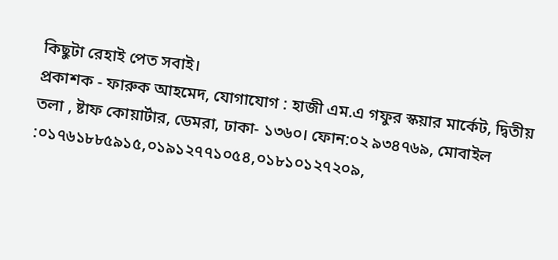কিছুটা রেহাই পেত সবাই।
প্রকাশক - ফারুক আহমেদ, যোগাযোগ : হাজী এম.এ গফুর স্কয়ার মার্কেট, দ্বিতীয় তলা , ষ্টাফ কোয়ার্টার, ডেমরা, ঢাকা- ১৩৬০। ফোন:০২ ৯৩৪৭৬৯, মোবাইল :০১৭৬১৮৮৫৯১৫,০১৯১২৭৭১০৫৪,০১৮১০১২৭২০৯,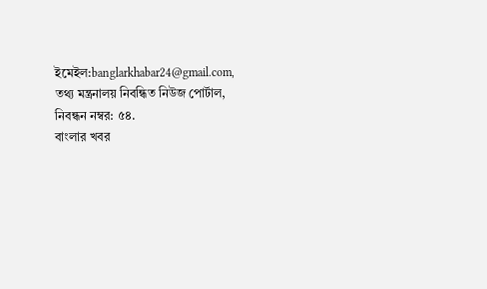ইমেইল:banglarkhabar24@gmail.com, তথ্য মন্ত্রনালয় নিবন্ধিত নিউজ পোর্টাল, নিবন্ধন নম্বর: ৫৪.
বাংলার খবর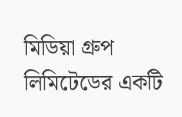মিডিয়া গ্রুপ লিমিটেডের একটি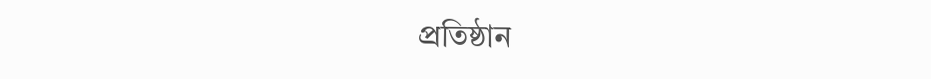প্রতিষ্ঠান